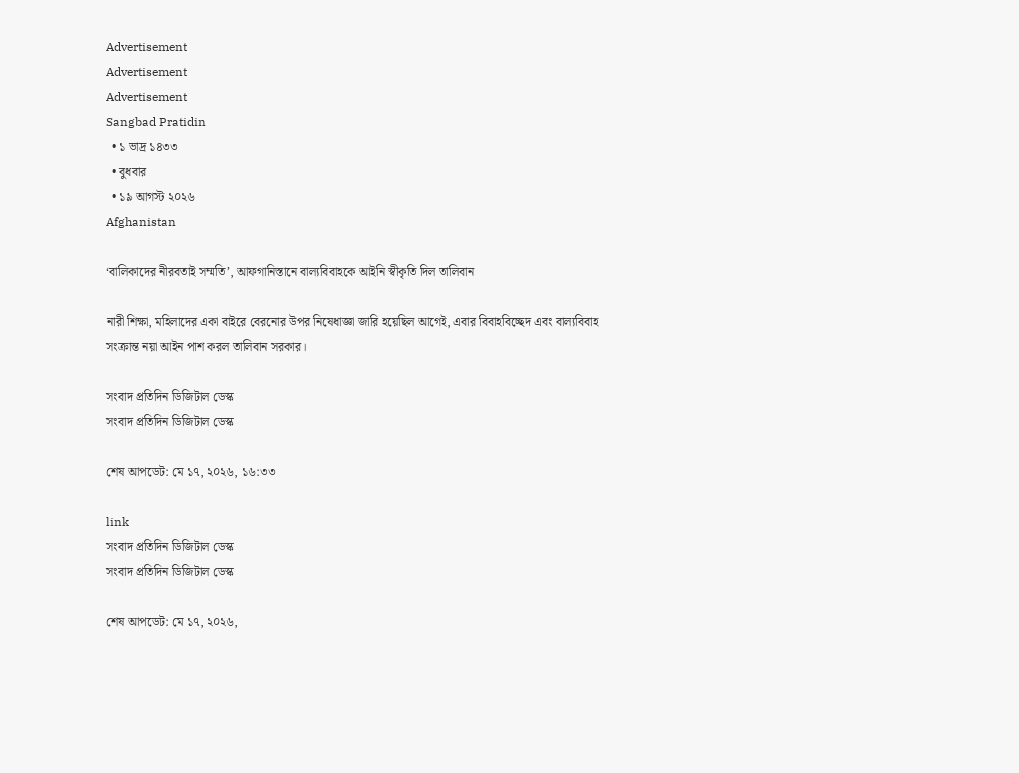Advertisement
Advertisement
Advertisement
Sangbad Pratidin
  • ১ ভাদ্র ১৪৩৩
  • বুধবার
  • ১৯ আগস্ট ২০২৬
Afghanistan

‘বালিকাদের নীরবতাই সম্মতি’, আফগানিস্তানে বাল্যবিবাহকে আইনি স্বীকৃতি দিল তালিবান

নারী শিক্ষা, মহিলাদের একা বাইরে বেরনোর উপর নিষেধাজ্ঞা জারি হয়েছিল আগেই, এবার বিবাহবিচ্ছেদ এবং বাল্যবিবাহ সংক্রান্ত নয়া আইন পাশ করল তালিবান সরকার।

সংবাদ প্রতিদিন ডিজিটাল ডেস্ক
সংবাদ প্রতিদিন ডিজিটাল ডেস্ক

শেষ আপডেট: মে ১৭, ২০২৬, ১৬:৩৩

link
সংবাদ প্রতিদিন ডিজিটাল ডেস্ক
সংবাদ প্রতিদিন ডিজিটাল ডেস্ক

শেষ আপডেট: মে ১৭, ২০২৬,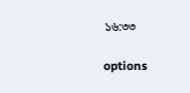১৬:৩৩

options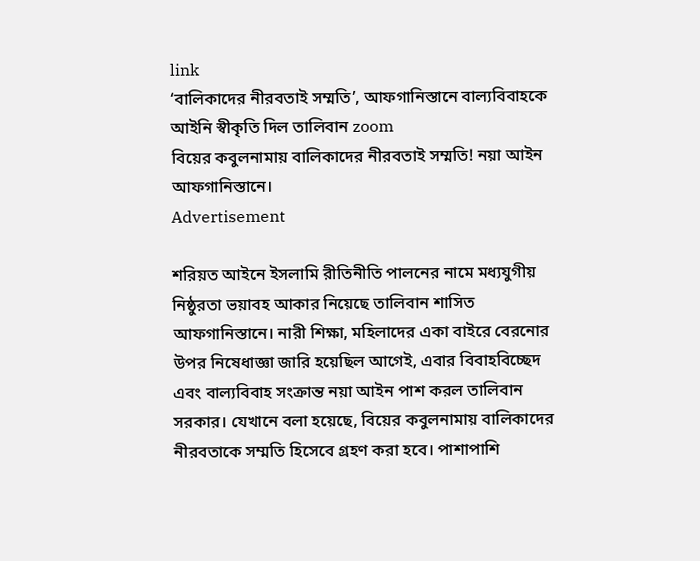link
‘বালিকাদের নীরবতাই সম্মতি’, আফগানিস্তানে বাল্যবিবাহকে আইনি স্বীকৃতি দিল তালিবান zoom
বিয়ের কবুলনামায় বালিকাদের নীরবতাই সম্মতি! নয়া আইন আফগানিস্তানে।
Advertisement

শরিয়ত আইনে ইসলামি রীতিনীতি পালনের নামে মধ্যযুগীয় নিষ্ঠুরতা ভয়াবহ আকার নিয়েছে তালিবান শাসিত আফগানিস্তানে। নারী শিক্ষা, মহিলাদের একা বাইরে বেরনোর উপর নিষেধাজ্ঞা জারি হয়েছিল আগেই, এবার বিবাহবিচ্ছেদ এবং বাল্যবিবাহ সংক্রান্ত নয়া আইন পাশ করল তালিবান সরকার। যেখানে বলা হয়েছে, বিয়ের কবুলনামায় বালিকাদের নীরবতাকে সম্মতি হিসেবে গ্রহণ করা হবে। পাশাপাশি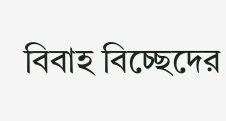বিবাহ বিচ্ছেদের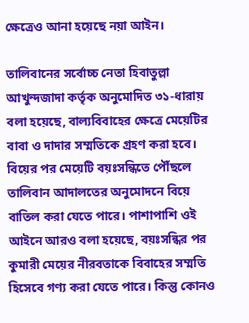ক্ষেত্রেও আনা হয়েছে নয়া আইন।

তালিবানের সর্বোচ্চ নেতা হিবাতুল্লা আখুন্দজাদা কর্তৃক অনুমোদিত ৩১-ধারায় বলা হয়েছে, বাল্যবিবাহের ক্ষেত্রে মেয়েটির বাবা ও দাদার সম্মতিকে গ্রহণ করা হবে। বিয়ের পর মেয়েটি বয়ঃসন্ধিতে পৌঁছলে তালিবান আদালতের অনুমোদনে বিয়ে বাতিল করা যেতে পারে। পাশাপাশি ওই আইনে আরও বলা হয়েছে, বয়ঃসন্ধির পর কুমারী মেয়ের নীরবতাকে বিবাহের সম্মতি হিসেবে গণ্য করা যেতে পারে। কিন্তু কোনও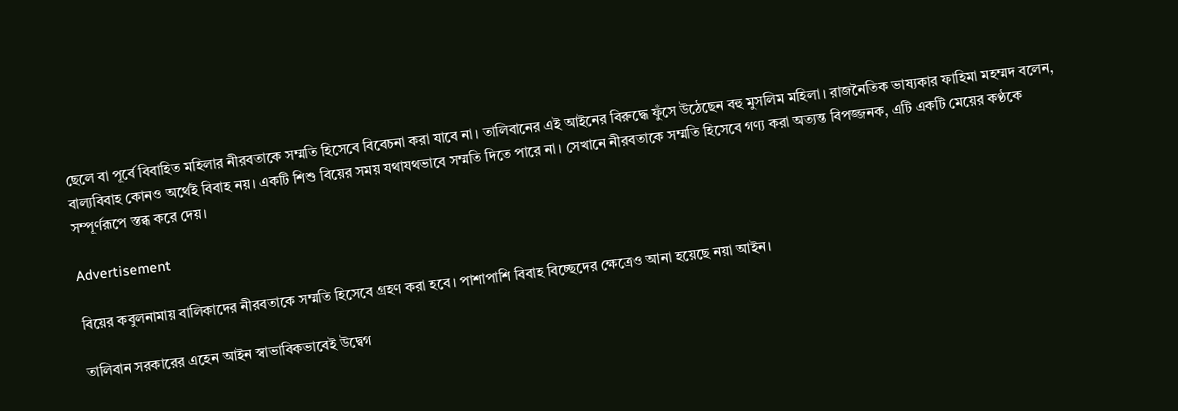ছেলে বা পূর্বে বিবাহিত মহিলার নীরবতাকে সম্মতি হিসেবে বিবেচনা করা যাবে না। তালিবানের এই আইনের বিরুদ্ধে ফুঁসে উঠেছেন বহু মুসলিম মহিলা। রাজনৈতিক ভাষ্যকার ফাহিমা মহম্মদ বলেন, বাল্যবিবাহ কোনও অর্থেই বিবাহ নয়। একটি শিশু বিয়ের সময় যথাযথভাবে সম্মতি দিতে পারে না। সেখানে নীরবতাকে সম্মতি হিসেবে গণ্য করা অত্যন্ত বিপজ্জনক, এটি একটি মেয়ের কণ্ঠকে সম্পূর্ণরূপে স্তব্ধ করে দেয়।

Advertisement

বিয়ের কবুলনামায় বালিকাদের নীরবতাকে সম্মতি হিসেবে গ্রহণ করা হবে। পাশাপাশি বিবাহ বিচ্ছেদের ক্ষেত্রেও আনা হয়েছে নয়া আইন।

তালিবান সরকারের এহেন আইন স্বাভাবিকভাবেই উদ্বেগ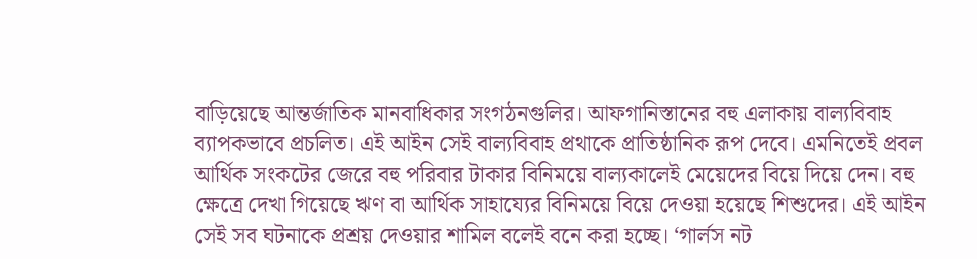বাড়িয়েছে আন্তর্জাতিক মানবাধিকার সংগঠনগুলির। আফগানিস্তানের বহু এলাকায় বাল্যবিবাহ ব্যাপকভাবে প্রচলিত। এই আইন সেই বাল্যবিবাহ প্রথাকে প্রাতিষ্ঠানিক রূপ দেবে। এমনিতেই প্রবল আর্থিক সংকটের জেরে বহু পরিবার টাকার বিনিময়ে বাল্যকালেই মেয়েদের বিয়ে দিয়ে দেন। বহু ক্ষেত্রে দেখা গিয়েছে ঋণ বা আর্থিক সাহায্যের বিনিময়ে বিয়ে দেওয়া হয়েছে শিশুদের। এই আইন সেই সব ঘটনাকে প্রশ্রয় দেওয়ার শামিল বলেই বনে করা হচ্ছে। ‘গার্লস নট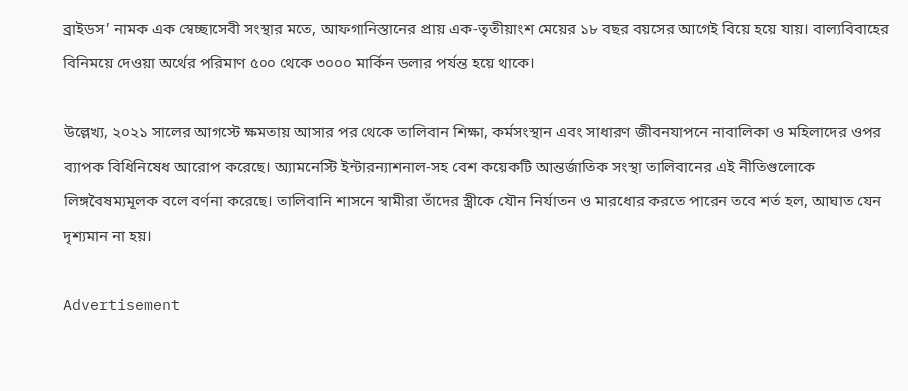ব্রাইডস’ নামক এক স্বেচ্ছাসেবী সংস্থার মতে, আফগানিস্তানের প্রায় এক-তৃতীয়াংশ মেয়ের ১৮ বছর বয়সের আগেই বিয়ে হয়ে যায়। বাল্যবিবাহের বিনিময়ে দেওয়া অর্থের পরিমাণ ৫০০ থেকে ৩০০০ মার্কিন ডলার পর্যন্ত হয়ে থাকে।

উল্লেখ্য, ২০২১ সালের আগস্টে ক্ষমতায় আসার পর থেকে তালিবান শিক্ষা, কর্মসংস্থান এবং সাধারণ জীবনযাপনে নাবালিকা ও মহিলাদের ওপর ব্যাপক বিধিনিষেধ আরোপ করেছে। অ্যামনেস্টি ইন্টারন্যাশনাল-সহ বেশ কয়েকটি আন্তর্জাতিক সংস্থা তালিবানের এই নীতিগুলোকে লিঙ্গবৈষম্যমূলক বলে বর্ণনা করেছে। তালিবানি শাসনে স্বামীরা তাঁদের স্ত্রীকে যৌন নির্যাতন ও মারধোর করতে পারেন তবে শর্ত হল, আঘাত যেন দৃশ্যমান না হয়।

Advertisement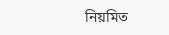নিয়মিত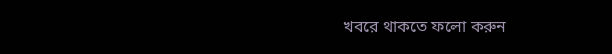খবরে থাকতে ফলো করুন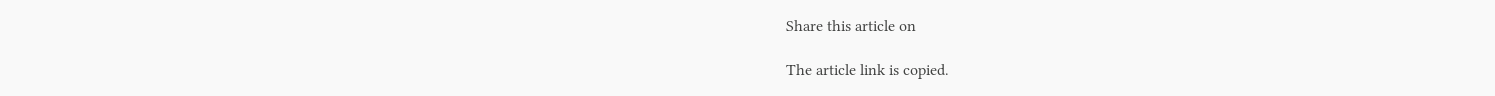Share this article on

The article link is copied.